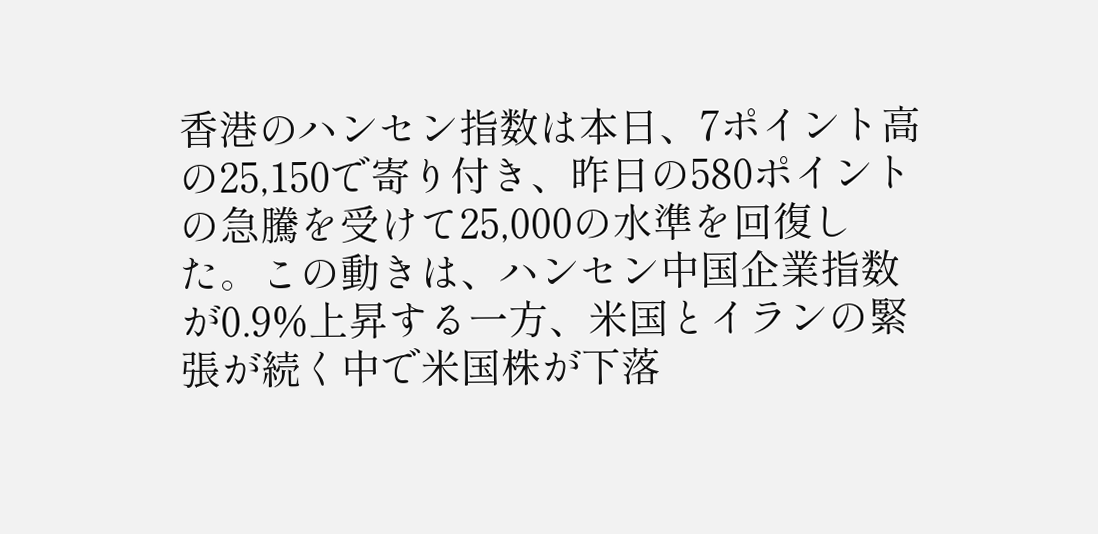香港のハンセン指数は本日、7ポイント高の25,150で寄り付き、昨日の580ポイントの急騰を受けて25,000の水準を回復した。この動きは、ハンセン中国企業指数が0.9%上昇する一方、米国とイランの緊張が続く中で米国株が下落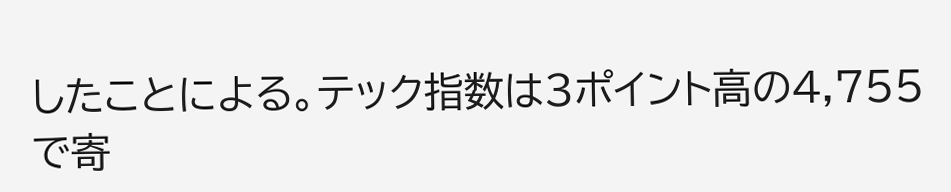したことによる。テック指数は3ポイント高の4,755で寄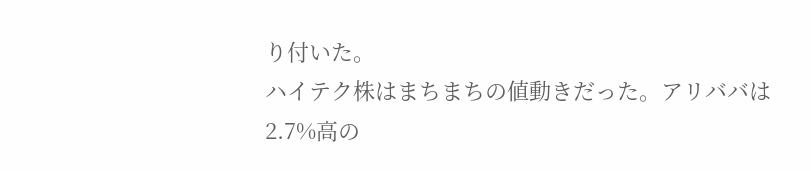り付いた。
ハイテク株はまちまちの値動きだった。アリババは2.7%高の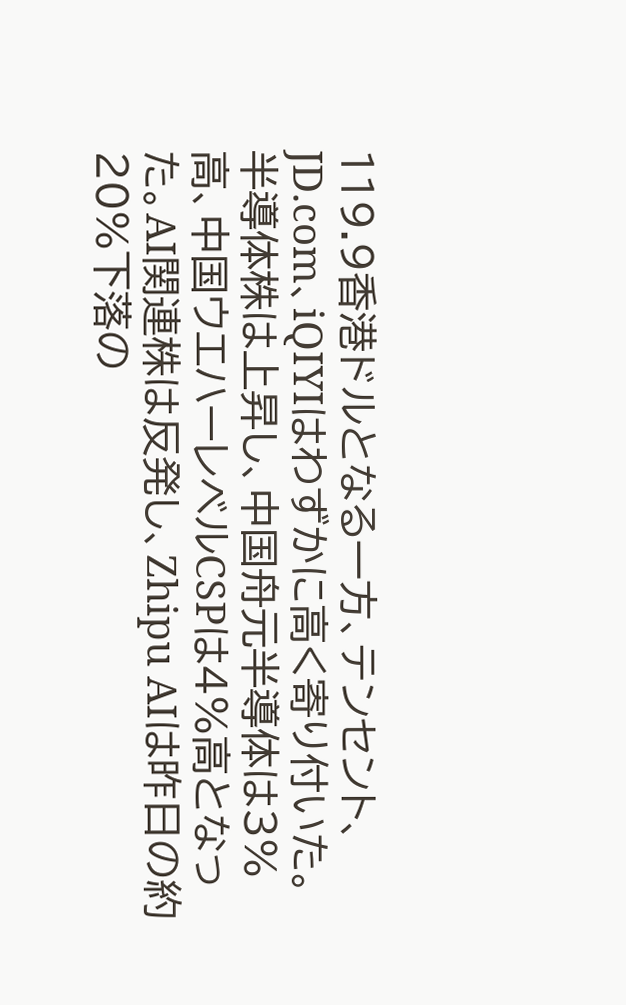119.9香港ドルとなる一方、テンセント、JD.com、iQIYIはわずかに高く寄り付いた。半導体株は上昇し、中国舟元半導体は3%高、中国ウエハーレベルCSPは4%高となった。AI関連株は反発し、Zhipu AIは昨日の約20%下落の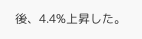後、4.4%上昇した。